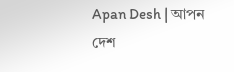Apan Desh | আপন দেশ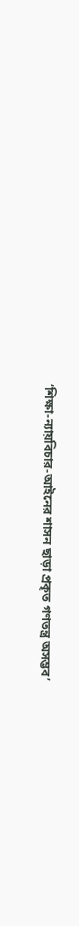‘শিক্ষা-ন্যায়বিচার-আইনের শাসন ছাড়া প্রকৃত গণতন্ত্র অসম্ভব’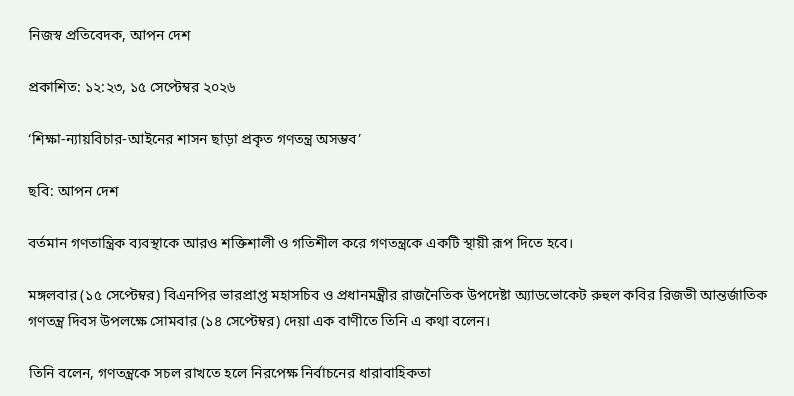নিজস্ব প্রতিবেদক, আপন দেশ

প্রকাশিত: ১২:২৩, ১৫ সেপ্টেম্বর ২০২৬

‘শিক্ষা-ন্যায়বিচার-আইনের শাসন ছাড়া প্রকৃত গণতন্ত্র অসম্ভব’

ছবি: আপন দেশ

বর্তমান গণতান্ত্রিক ব্যবস্থাকে আরও শক্তিশালী ও গতিশীল করে গণতন্ত্রকে একটি স্থায়ী রূপ দিতে হবে।

মঙ্গলবার (১৫ সেপ্টেম্বর) বিএনপির ভারপ্রাপ্ত মহাসচিব ও প্রধানমন্ত্রীর রাজনৈতিক উপদেষ্টা অ্যাডভোকেট রুহুল কবির রিজভী আন্তর্জাতিক গণতন্ত্র দিবস উপলক্ষে সোমবার (১৪ সেপ্টেম্বর) দেয়া এক বাণীতে তিনি এ কথা বলেন।

তিনি বলেন, গণতন্ত্রকে সচল রাখতে হলে নিরপেক্ষ নির্বাচনের ধারাবাহিকতা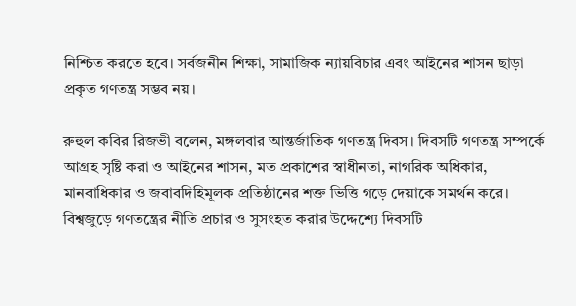নিশ্চিত করতে হবে। সর্বজনীন শিক্ষা, সামাজিক ন্যায়বিচার এবং আইনের শাসন ছাড়া প্রকৃত গণতন্ত্র সম্ভব নয়।

রুহুল কবির রিজভী বলেন, মঙ্গলবার আন্তর্জাতিক গণতন্ত্র দিবস। দিবসটি গণতন্ত্র সম্পর্কে আগ্রহ সৃষ্টি করা ও আইনের শাসন, মত প্রকাশের স্বাধীনতা, নাগরিক অধিকার, মানবাধিকার ও জবাবদিহিমূলক প্রতিষ্ঠানের শক্ত ভিত্তি গড়ে দেয়াকে সমর্থন করে। বিশ্বজুড়ে গণতন্ত্রের নীতি প্রচার ও সুসংহত করার উদ্দেশ্যে দিবসটি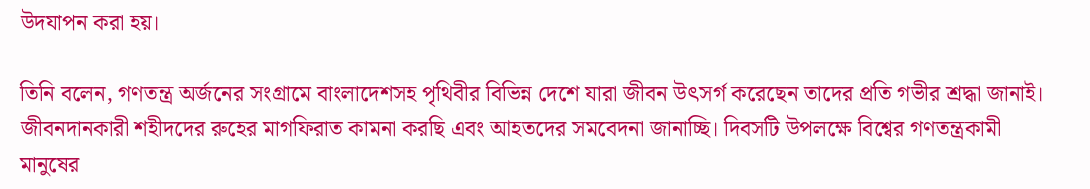উদযাপন করা হয়।

তিনি বলেন, গণতন্ত্র অর্জনের সংগ্রামে বাংলাদেশসহ পৃথিবীর বিভিন্ন দেশে যারা জীবন উৎসর্গ করেছেন তাদের প্রতি গভীর শ্রদ্ধা জানাই। জীবনদানকারী শহীদদের রুহের মাগফিরাত কামনা করছি এবং আহতদের সমবেদনা জানাচ্ছি। দিবসটি উপলক্ষে বিশ্বের গণতন্ত্রকামী মানুষের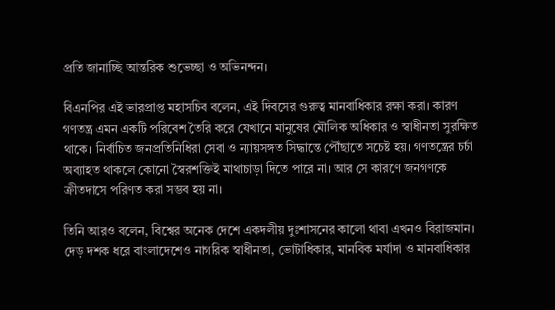প্রতি জানাচ্ছি আন্তরিক শুভেচ্ছা ও অভিনন্দন।

বিএনপির এই ভারপ্রাপ্ত মহাসচিব বলেন, এই দিবসের গুরুত্ব মানবাধিকার রক্ষা করা। কারণ গণতন্ত্র এমন একটি পরিবেশ তৈরি করে যেখানে মানুষের মৌলিক অধিকার ও স্বাধীনতা সুরক্ষিত থাকে। নির্বাচিত জনপ্রতিনিধিরা সেবা ও ন্যায়সঙ্গত সিদ্ধান্তে পৌঁছাতে সচেষ্ট হয়। গণতন্ত্রের চর্চা অব্যাহত থাকলে কোনো স্বৈরশক্তিই মাথাচাড়া দিতে পারে না। আর সে কারণে জনগণকে ক্রীতদাসে পরিণত করা সম্ভব হয় না।

তিনি আরও বলেন, বিশ্বের অনেক দেশে একদলীয় দুঃশাসনের কালো থাবা এখনও বিরাজমান। দেড় দশক ধরে বাংলাদেশেও নাগরিক স্বাধীনতা, ভোটাধিকার, মানবিক মর্যাদা ও মানবাধিকার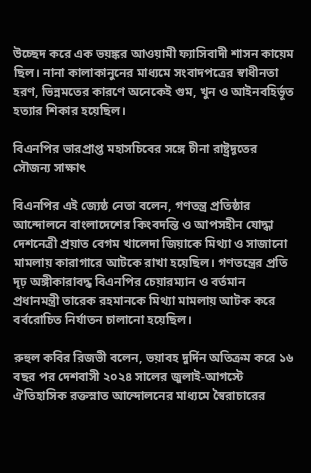উচ্ছেদ করে এক ভয়ঙ্কর আওয়ামী ফ্যাসিবাদী শাসন কায়েম ছিল। নানা কালাকানুনের মাধ্যমে সংবাদপত্রের স্বাধীনতা হরণ, ভিন্নমতের কারণে অনেকেই গুম, খুন ও আইনবহির্ভূত হত্যার শিকার হয়েছিল।

বিএনপির ভারপ্রাপ্ত মহাসচিবের সঙ্গে চীনা রাষ্ট্রদূতের সৌজন্য সাক্ষাৎ

বিএনপির এই জ্যেষ্ঠ নেতা বলেন, গণতন্ত্র প্রতিষ্ঠার আন্দোলনে বাংলাদেশের কিংবদন্তি ও আপসহীন যোদ্ধা দেশনেত্রী প্রয়াত বেগম খালেদা জিয়াকে মিথ্যা ও সাজানো মামলায় কারাগারে আটকে রাখা হয়েছিল। গণতন্ত্রের প্রতি দৃঢ় অঙ্গীকারাবদ্ধ বিএনপির চেয়ারম্যান ও বর্তমান প্রধানমন্ত্রী তারেক রহমানকে মিথ্যা মামলায় আটক করে বর্বরোচিত নির্যাতন চালানো হয়েছিল।

রুহুল কবির রিজভী বলেন, ভয়াবহ দুর্দিন অতিক্রম করে ১৬ বছর পর দেশবাসী ২০২৪ সালের জুলাই-আগস্টে ঐতিহাসিক রক্তস্নাত আন্দোলনের মাধ্যমে স্বৈরাচারের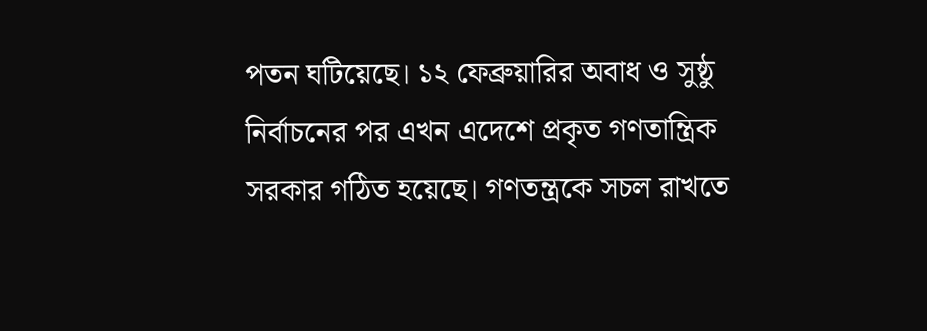পতন ঘটিয়েছে। ১২ ফেব্রুয়ারির অবাধ ও সুষ্ঠু নির্বাচনের পর এখন এদেশে প্রকৃত গণতান্ত্রিক সরকার গঠিত হয়েছে। গণতন্ত্রকে সচল রাখতে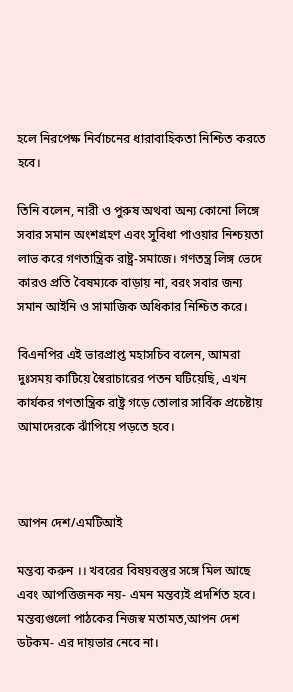হলে নিরপেক্ষ নির্বাচনের ধারাবাহিকতা নিশ্চিত করতে হবে।

তিনি বলেন, নারী ও পুরুষ অথবা অন্য কোনো লিঙ্গে সবার সমান অংশগ্রহণ এবং সুবিধা পাওয়ার নিশ্চয়তা লাভ করে গণতান্ত্রিক রাষ্ট্র-সমাজে। গণতন্ত্র লিঙ্গ ভেদে কারও প্রতি বৈষম্যকে বাড়ায় না, বরং সবার জন্য সমান আইনি ও সামাজিক অধিকার নিশ্চিত করে।

বিএনপির এই ভারপ্রাপ্ত মহাসচিব বলেন, আমরা দুঃসময় কাটিয়ে স্বৈরাচারের পতন ঘটিয়েছি, এখন কার্যকর গণতান্ত্রিক রাষ্ট্র গড়ে তোলার সার্বিক প্রচেষ্টায় আমাদেরকে ঝাঁপিয়ে পড়তে হবে।



আপন দেশ/এমটিআই

মন্তব্য করুন ।। খবরের বিষয়বস্তুর সঙ্গে মিল আছে এবং আপত্তিজনক নয়- এমন মন্তব্যই প্রদর্শিত হবে। মন্তব্যগুলো পাঠকের নিজস্ব মতামত,আপন দেশ ডটকম- এর দায়ভার নেবে না।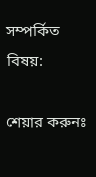সম্পর্কিত বিষয়:

শেয়ার করুনঃ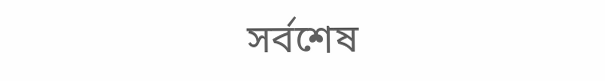সর্বশেষ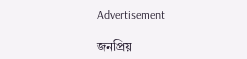Advertisement

জনপ্রিয়